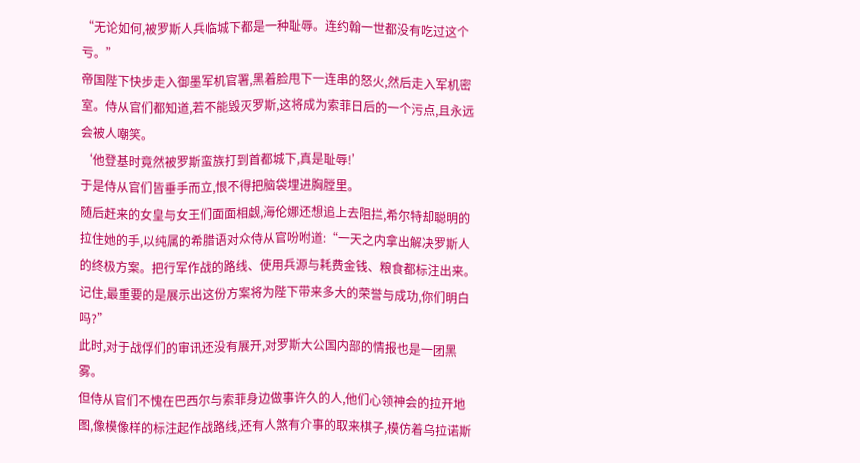“无论如何,被罗斯人兵临城下都是一种耻辱。连约翰一世都没有吃过这个亏。”
帝国陛下快步走入御墨军机官署,黑着脸甩下一连串的怒火,然后走入军机密室。侍从官们都知道,若不能毁灭罗斯,这将成为索菲日后的一个污点,且永远会被人嘲笑。
‘他登基时竟然被罗斯蛮族打到首都城下,真是耻辱!’
于是侍从官们皆垂手而立,恨不得把脑袋埋进胸膛里。
随后赶来的女皇与女王们面面相觑,海伦娜还想追上去阻拦,希尔特却聪明的拉住她的手,以纯属的希腊语对众侍从官吩咐道:“一天之内拿出解决罗斯人的终极方案。把行军作战的路线、使用兵源与耗费金钱、粮食都标注出来。记住,最重要的是展示出这份方案将为陛下带来多大的荣誉与成功,你们明白吗?”
此时,对于战俘们的审讯还没有展开,对罗斯大公国内部的情报也是一团黑雾。
但侍从官们不愧在巴西尔与索菲身边做事许久的人,他们心领神会的拉开地图,像模像样的标注起作战路线,还有人煞有介事的取来棋子,模仿着乌拉诺斯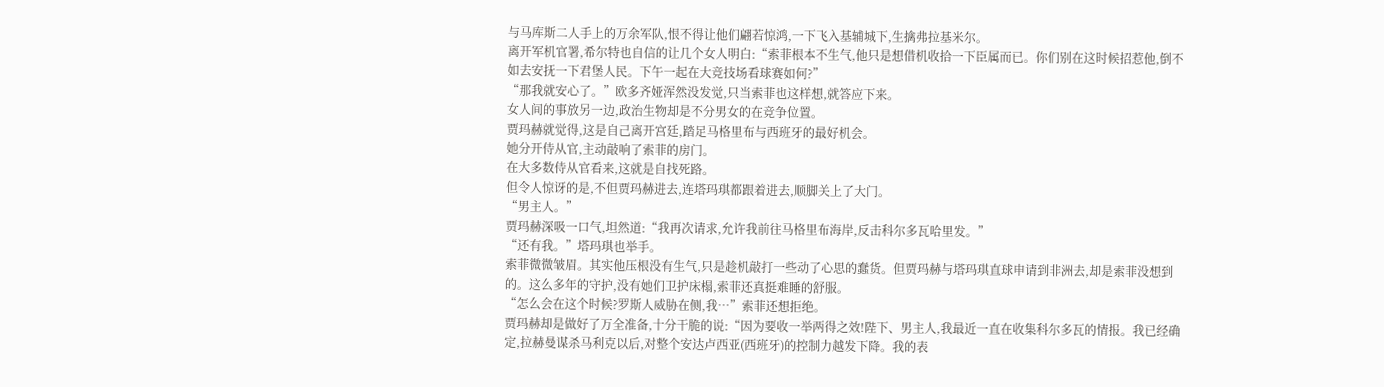与马库斯二人手上的万余军队,恨不得让他们翩若惊鸿,一下飞入基辅城下,生擒弗拉基米尔。
离开军机官署,希尔特也自信的让几个女人明白:“索菲根本不生气,他只是想借机收拾一下臣属而已。你们别在这时候招惹他,倒不如去安抚一下君堡人民。下午一起在大竞技场看球赛如何?”
“那我就安心了。”欧多齐娅浑然没发觉,只当索菲也这样想,就答应下来。
女人间的事放另一边,政治生物却是不分男女的在竞争位置。
贾玛赫就觉得,这是自己离开宫廷,踏足马格里布与西班牙的最好机会。
她分开侍从官,主动敲响了索菲的房门。
在大多数侍从官看来,这就是自找死路。
但令人惊讶的是,不但贾玛赫进去,连塔玛琪都跟着进去,顺脚关上了大门。
“男主人。”
贾玛赫深吸一口气,坦然道:“我再次请求,允许我前往马格里布海岸,反击科尔多瓦哈里发。”
“还有我。”塔玛琪也举手。
索菲微微皱眉。其实他压根没有生气,只是趁机敲打一些动了心思的蠢货。但贾玛赫与塔玛琪直球申请到非洲去,却是索菲没想到的。这么多年的守护,没有她们卫护床榻,索菲还真挺难睡的舒服。
“怎么会在这个时候?罗斯人威胁在侧,我…”索菲还想拒绝。
贾玛赫却是做好了万全准备,十分干脆的说:“因为要收一举两得之效!陛下、男主人,我最近一直在收集科尔多瓦的情报。我已经确定,拉赫曼谋杀马利克以后,对整个安达卢西亚(西班牙)的控制力越发下降。我的表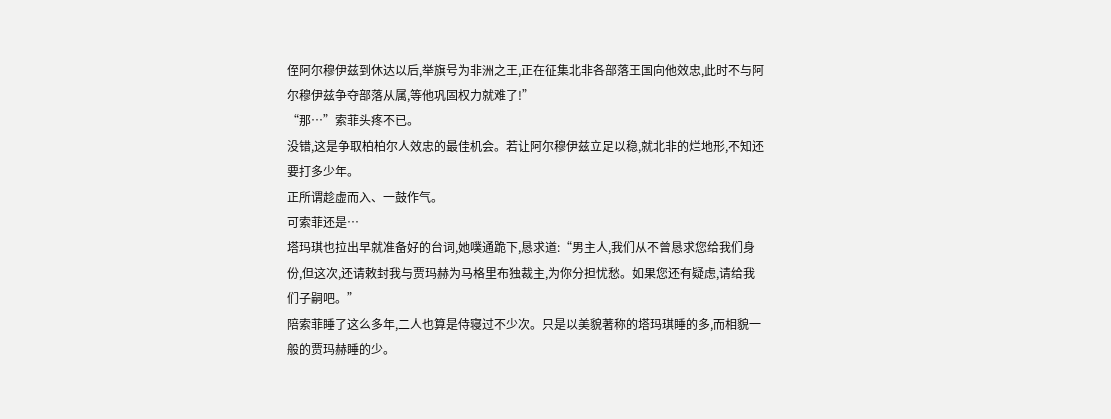侄阿尔穆伊兹到休达以后,举旗号为非洲之王,正在征集北非各部落王国向他效忠,此时不与阿尔穆伊兹争夺部落从属,等他巩固权力就难了!”
“那…”索菲头疼不已。
没错,这是争取柏柏尔人效忠的最佳机会。若让阿尔穆伊兹立足以稳,就北非的烂地形,不知还要打多少年。
正所谓趁虚而入、一鼓作气。
可索菲还是…
塔玛琪也拉出早就准备好的台词,她噗通跪下,恳求道:“男主人,我们从不曾恳求您给我们身份,但这次,还请敕封我与贾玛赫为马格里布独裁主,为你分担忧愁。如果您还有疑虑,请给我们子嗣吧。”
陪索菲睡了这么多年,二人也算是侍寝过不少次。只是以美貌著称的塔玛琪睡的多,而相貌一般的贾玛赫睡的少。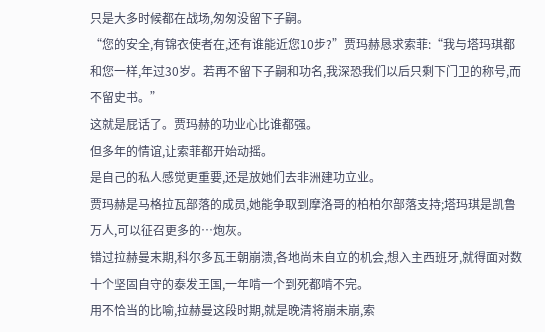只是大多时候都在战场,匆匆没留下子嗣。
“您的安全,有锦衣使者在,还有谁能近您10步?”贾玛赫恳求索菲:“我与塔玛琪都和您一样,年过30岁。若再不留下子嗣和功名,我深恐我们以后只剩下门卫的称号,而不留史书。”
这就是屁话了。贾玛赫的功业心比谁都强。
但多年的情谊,让索菲都开始动摇。
是自己的私人感觉更重要,还是放她们去非洲建功立业。
贾玛赫是马格拉瓦部落的成员,她能争取到摩洛哥的柏柏尔部落支持;塔玛琪是凯鲁万人,可以征召更多的…炮灰。
错过拉赫曼末期,科尔多瓦王朝崩溃,各地尚未自立的机会,想入主西班牙,就得面对数十个坚固自守的泰发王国,一年啃一个到死都啃不完。
用不恰当的比喻,拉赫曼这段时期,就是晚清将崩未崩,索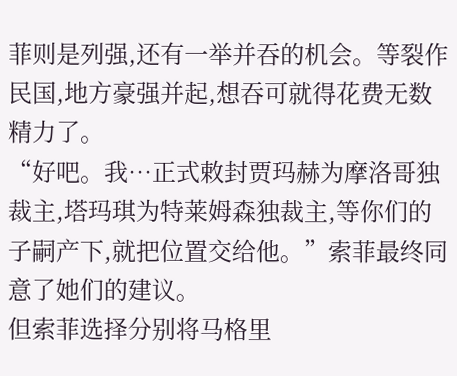菲则是列强,还有一举并吞的机会。等裂作民国,地方豪强并起,想吞可就得花费无数精力了。
“好吧。我…正式敕封贾玛赫为摩洛哥独裁主,塔玛琪为特莱姆森独裁主,等你们的子嗣产下,就把位置交给他。”索菲最终同意了她们的建议。
但索菲选择分别将马格里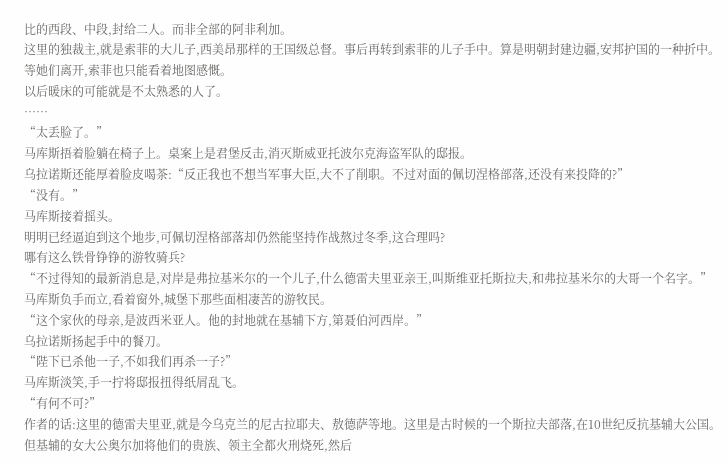比的西段、中段,封给二人。而非全部的阿非利加。
这里的独裁主,就是索菲的大儿子,西美昂那样的王国级总督。事后再转到索菲的儿子手中。算是明朝封建边疆,安邦护国的一种折中。
等她们离开,索菲也只能看着地图感慨。
以后暖床的可能就是不太熟悉的人了。
……
“太丢脸了。”
马库斯捂着脸躺在椅子上。桌案上是君堡反击,消灭斯威亚托波尔克海盗军队的邸报。
乌拉诺斯还能厚着脸皮喝茶:“反正我也不想当军事大臣,大不了削职。不过对面的佩切涅格部落,还没有来投降的?”
“没有。”
马库斯接着摇头。
明明已经逼迫到这个地步,可佩切涅格部落却仍然能坚持作战熬过冬季,这合理吗?
哪有这么铁骨铮铮的游牧骑兵?
“不过得知的最新消息是,对岸是弗拉基米尔的一个儿子,什么德雷夫里亚亲王,叫斯维亚托斯拉夫,和弗拉基米尔的大哥一个名字。”
马库斯负手而立,看着窗外,城堡下那些面相凄苦的游牧民。
“这个家伙的母亲,是波西米亚人。他的封地就在基辅下方,第聂伯河西岸。”
乌拉诺斯扬起手中的餐刀。
“陛下已杀他一子,不如我们再杀一子?”
马库斯淡笑,手一拧将邸报扭得纸屑乱飞。
“有何不可?”
作者的话:这里的德雷夫里亚,就是今乌克兰的尼古拉耶夫、敖德萨等地。这里是古时候的一个斯拉夫部落,在10世纪反抗基辅大公国。但基辅的女大公奥尔加将他们的贵族、领主全都火刑烧死,然后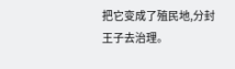把它变成了殖民地,分封王子去治理。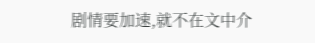剧情要加速,就不在文中介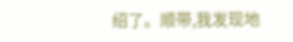绍了。顺带,我发现地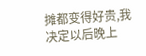摊都变得好贵,我决定以后晚上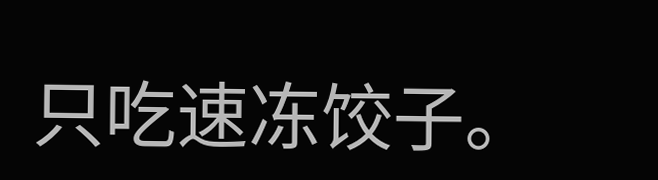只吃速冻饺子。